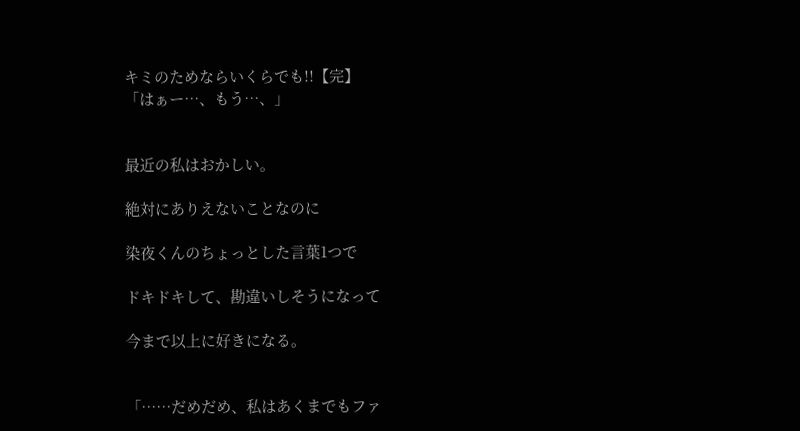キミのためならいくらでも!!【完】
「はぁー…、もう…、」


最近の私はおかしい。

絶対にありえないことなのに

染夜くんのちょっとした言葉1つで

ドキドキして、勘違いしそうになって

今まで以上に好きになる。


「……だめだめ、私はあくまでもファ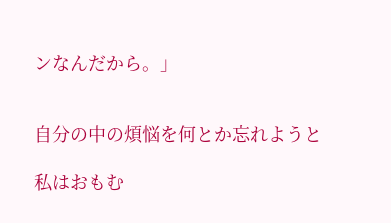ンなんだから。」


自分の中の煩悩を何とか忘れようと

私はおもむ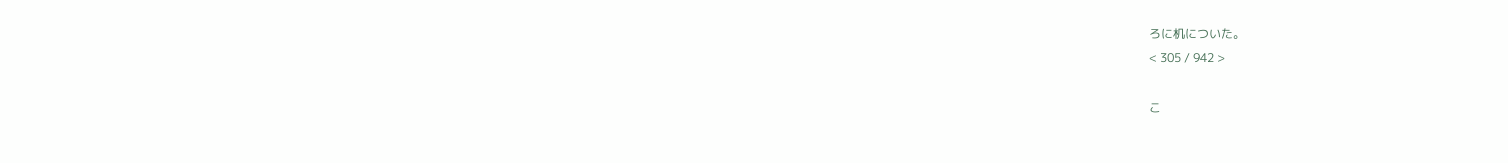ろに机についた。
< 305 / 942 >

こ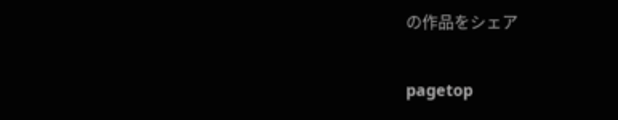の作品をシェア

pagetop